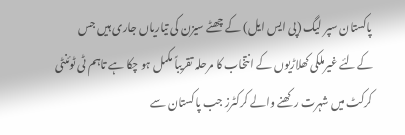پاکستان سپر لیگ (پی ایس ایل) کے چھٹے سیزن کی تیاریاں جاری ہیں جس کےلئے غیرملکی کھلاڑیوں کے انتخاب کا مرحلہ تقریباً مکمل ہو چکا ہے تاہم ٹی ٹوئنٹی کرکٹ میں شہرت رکھنے والے کرکٹرز جب پاکستان سے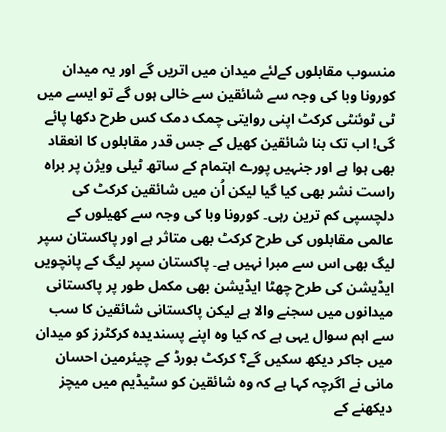منسوب مقابلوں کےلئے میدان میں اتریں گے اور یہ میدان کورونا وبا کی وجہ سے شائقین سے خالی ہوں گے تو ایسے میں ٹی ٹوئنٹی کرکٹ اپنی روایتی چمک دمک کس طرح دکھا پائے گی! اب تک بنا شائقین کھیل کے جس قدر مقابلوں کا انعقاد بھی ہوا ہے اور جنہیں پورے اہتمام کے ساتھ ٹیلی ویژن پر براہ راست نشر بھی کیا گیا لیکن اُن میں شائقین کرکٹ کی دلچسپی کم ترین رہی۔ کورونا وبا کی وجہ سے کھیلوں کے عالمی مقابلوں کی طرح کرکٹ بھی متاثر ہے اور پاکستان سپر لیگ بھی اس سے مبرا نہیں ہے۔ پاکستان سپر لیگ کے پانچویں ایڈیشن کی طرح چھٹا ایڈیشن بھی مکمل طور پر پاکستانی میدانوں میں سجنے والا ہے لیکن پاکستانی شائقین کا سب سے اہم سوال یہی ہے کہ کیا وہ اپنے پسندیدہ کرکٹرز کو میدان میں جاکر دیکھ سکیں گے؟ کرکٹ بورڈ کے چیئرمین احسان مانی نے اگرچہ کہا ہے کہ وہ شائقین کو سٹیڈیم میں میچز دیکھنے کے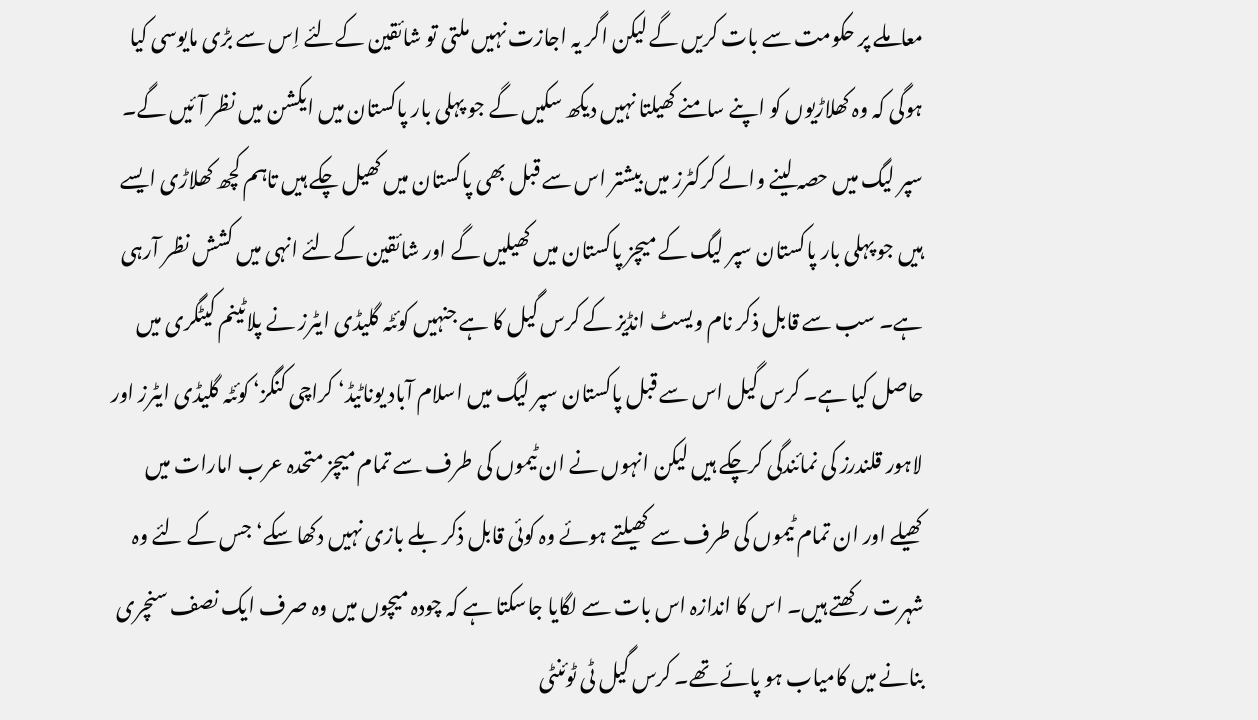معاملے پر حکومت سے بات کریں گے لیکن اگر یہ اجازت نہیں ملتی تو شائقین کےلئے اِس سے بڑی مایوسی کیا ہوگی کہ وہ کھلاڑیوں کو اپنے سامنے کھیلتا نہیں دیکھ سکیں گے جو پہلی بار پاکستان میں ایکشن میں نظر آئیں گے۔ سپر لیگ میں حصہ لینے والے کرکٹرز میں بیشتر اس سے قبل بھی پاکستان میں کھیل چکے ہیں تاہم کچھ کھلاڑی ایسے ہیں جو پہلی بار پاکستان سپر لیگ کے میچز پاکستان میں کھیلیں گے اور شائقین کےلئے انہی میں کشش نظر آرہی ہے۔ سب سے قابل ذکر نام ویسٹ انڈیز کے کرس گیل کا ہے جنہیں کوئٹہ گلیڈی ایٹرز نے پلاٹینم کیٹگری میں حاصل کیا ہے۔ کرس گیل اس سے قبل پاکستان سپر لیگ میں اسلام آباد یوناٹیڈ‘ کراچی کنگز‘ کوئٹہ گلیڈی ایٹرز اور لاہور قلندرز کی نمائندگی کرچکے ہیں لیکن انہوں نے ان ٹیموں کی طرف سے تمام میچز متحدہ عرب امارات میں کھیلے اور ان تمام ٹیموں کی طرف سے کھیلتے ہوئے وہ کوئی قابل ذکر بلے بازی نہیں دکھا سکے‘ جس کے لئے وہ شہرت رکھتے ہیں۔ اس کا اندازہ اس بات سے لگایا جاسکتا ہے کہ چودہ میچوں میں وہ صرف ایک نصف سنچری بنانے میں کامیاب ہو پائے تھے۔ کرس گیل ٹی ٹوئنٹی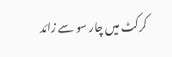کرکٹ میں چار سو سے زائد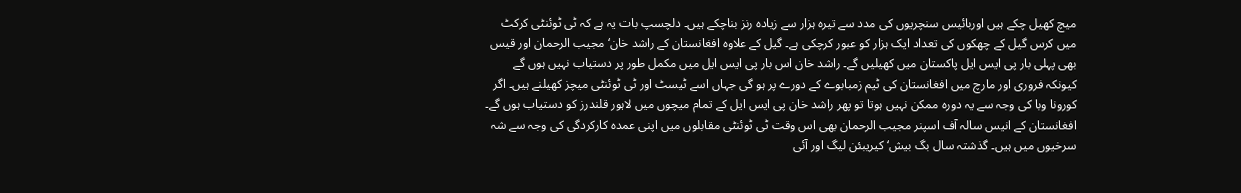میچ کھیل چکے ہیں اوربائیس سنچریوں کی مدد سے تیرہ ہزار سے زیادہ رنز بناچکے ہیں۔ دلچسپ بات یہ ہے کہ ٹی ٹوئنٹی کرکٹ میں کرس گیل کے چھکوں کی تعداد ایک ہزار کو عبور کرچکی ہے۔ گیل کے علاوہ افغانستان کے راشد خان‘ مجیب الرحمان اور قیس بھی پہلی بار پی ایس ایل پاکستان میں کھیلیں گے۔ راشد خان اس بار پی ایس ایل میں مکمل طور پر دستیاب نہیں ہوں گے کیونکہ فروری اور مارچ میں افغانستان کی ٹیم زمبابوے کے دورے پر ہو گی جہاں اسے ٹیسٹ اور ٹی ٹوئنٹی میچز کھیلنے ہیں۔ اگر کورونا وبا کی وجہ سے یہ دورہ ممکن نہیں ہوتا تو پھر راشد خان پی ایس ایل کے تمام میچوں میں لاہور قلندرز کو دستیاب ہوں گے۔ افغانستان کے انیس سالہ آف اسپنر مجیب الرحمان بھی اس وقت ٹی ٹوئنٹی مقابلوں میں اپنی عمدہ کارکردگی کی وجہ سے شہ سرخیوں میں ہیں۔ گذشتہ سال بگ بیش‘ کیریبئن لیگ اور آئی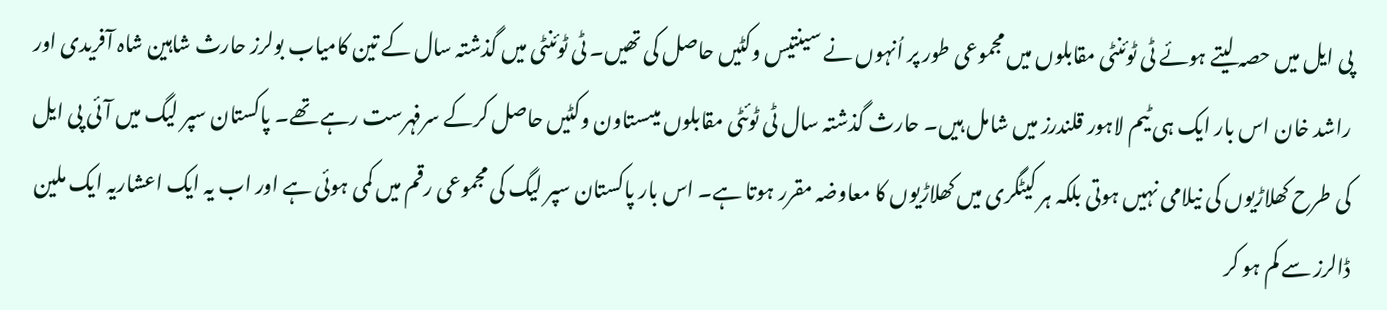پی ایل میں حصہ لیتے ہوئے ٹی ٹوئنٹی مقابلوں میں مجموعی طور پر اُنہوں نے سینتیس وکٹیں حاصل کی تھیں۔ ٹی ٹوئنٹی میں گذشتہ سال کے تین کامیاب بولرز حارث شاہین شاہ آفریدی اور راشد خان اس بار ایک ہی ٹیم لاہور قلندرز میں شامل ہیں۔ حارث گذشتہ سال ٹی ٹوئٹی مقابلوں میںستاون وکٹیں حاصل کرکے سرفہرست رہے تھے۔ پاکستان سپر لیگ میں آئی پی ایل کی طرح کھلاڑیوں کی نیلامی نہیں ہوتی بلکہ ہر کیٹگری میں کھلاڑیوں کا معاوضہ مقرر ہوتا ہے۔ اس بار پاکستان سپر لیگ کی مجموعی رقم میں کمی ہوئی ہے اور اب یہ ایک اعشاریہ ایک ملین ڈالرز سے کم ہو کر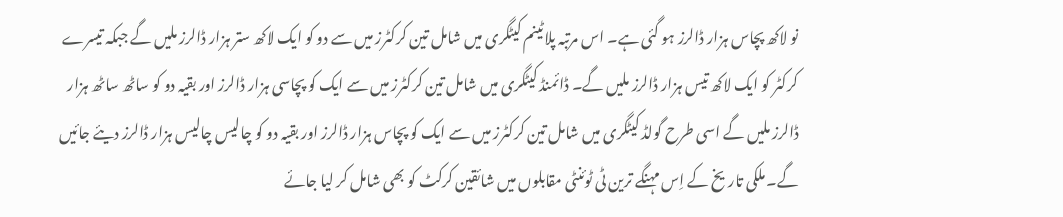نو لاکھ پچاس ہزار ڈالرز ہو گئی ہے۔ اس مرتبہ پلاٹینم کیٹگری میں شامل تین کرکٹرز میں سے دو کو ایک لاکھ ستر ہزار ڈالرز ملیں گے جبکہ تیسرے کرکٹر کو ایک لاکھ تیس ہزار ڈالرز ملیں گے۔ ڈائمنڈ کیٹگری میں شامل تین کرکٹرز میں سے ایک کو پچاسی ہزار ڈالرز اور بقیہ دو کو ساٹھ ساٹھ ہزار ڈالرز ملیں گے اسی طرح گولڈ کیٹگری میں شامل تین کرکٹرز میں سے ایک کو پچاس ہزار ڈالرز اور بقیہ دو کو چالیس چالیس ہزار ڈالرز دیئے جائیں گے۔ ملکی تاریخ کے اِس مہنگے ترین ٹی ٹوئنٹی مقابلوں میں شائقین کرکٹ کو بھی شامل کر لیا جائے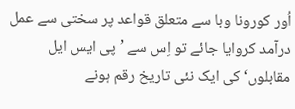اُور کورونا وبا سے متعلق قواعد پر سختی سے عمل درآمد کروایا جائے تو اِس سے ’پی ایس ایل مقابلوں‘ کی ایک نئی تاریخ رقم ہونے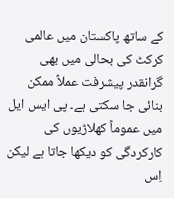کے ساتھ پاکستان میں عالمی کرکٹ کی بحالی میں بھی گرانقدر پیشرفت عملاً ممکن بنائی جا سکتی ہے۔ پی ایس ایل میں عموماً کھلاڑیوں کی کارکردگی کو دیکھا جاتا ہے لیکن اِس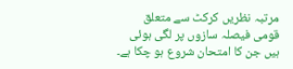مرتبہ نظریں کرکٹ سے متعلق قومی فیصلہ سازوں پر لگی ہوئی ہیں جن کا امتحان شروع ہو چکا ہے۔